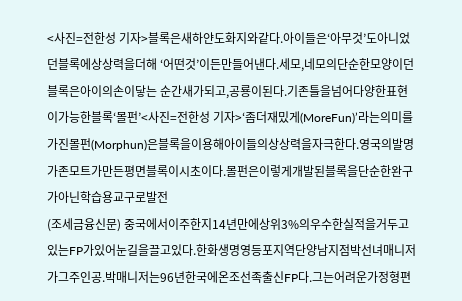<사진=전한성 기자>블록은새하얀도화지와같다.아이들은‘아무것’도아니었던블록에상상력을더해 ‘어떤것’이든만들어낸다.세모,네모의단순한모양이던블록은아이의손이닿는 순간새가되고,공룡이된다.기존틀을넘어다양한표현이가능한블록‘몰펀’<사진=전한성 기자>‘좀더재밌게(MoreFun)’라는의미를가진몰펀(Morphun)은블록을이용해아이들의상상력을자극한다.영국의발명가존모트가만든평면블록이시초이다.몰펀은이렇게개발된블록을단순한완구가아닌학습용교구로발전
(조세금융신문) 중국에서이주한지14년만에상위3%의우수한실적을거두고있는FP가있어눈길을끌고있다.한화생명영등포지역단양남지점박선녀매니저가그주인공.박매니저는96년한국에온조선족출신FP다.그는어려운가정형편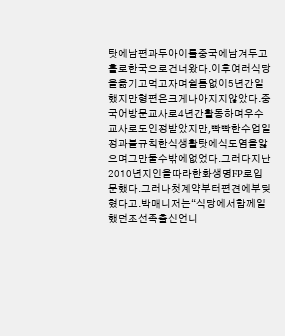탓에남편과두아이를중국에남겨두고홀로한국으로건너왔다.이후여러식당을옮기고먹고자며쉴틈없이5년간일했지만형편은크게나아지지않았다.중국어방문교사로4년간활동하며우수교사로도인정받았지만,빡빡한수업일정과불규칙한식생활탓에식도염을앓으며그만둘수밖에없었다.그러다지난2010년지인을따라한화생명FP로입문했다.그러나첫계약부터편견에부딪혔다고.박매니저는“식당에서함께일했던조선족출신언니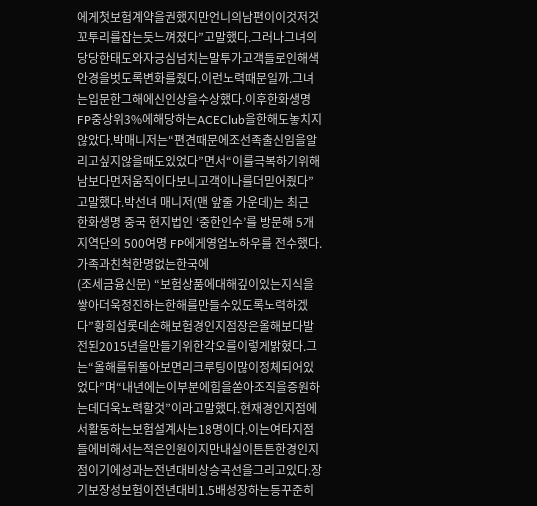에게첫보험계약을권했지만언니의남편이이것저것꼬투리를잡는듯느껴졌다”고말했다.그러나그녀의당당한태도와자긍심넘치는말투가고객들로인해색안경을벗도록변화를줬다.이런노력때문일까.그녀는입문한그해에신인상을수상했다.이후한화생명FP중상위3%에해당하는ACEClub을한해도놓치지않았다.박매니저는“편견때문에조선족출신임을알리고싶지않을때도있었다”면서“이를극복하기위해남보다먼저움직이다보니고객이나를더믿어줬다”고말했다.박선녀 매니저(맨 앞줄 가운데)는 최근 한화생명 중국 현지법인 ‘중한인수’를 방문해 5개 지역단의 500여명 FP에게영업노하우를 전수했다.가족과친척한명없는한국에
(조세금융신문) “보험상품에대해깊이있는지식을쌓아더욱정진하는한해를만들수있도록노력하겠다”황희섭롯데손해보험경인지점장은올해보다발전된2015년을만들기위한각오를이렇게밝혔다.그는“올해를뒤돌아보면리크루팅이많이정체되어있었다”며“내년에는이부분에힘을쏟아조직을증원하는데더욱노력할것”이라고말했다.현재경인지점에서활동하는보험설계사는18명이다.이는여타지점들에비해서는적은인원이지만내실이튼튼한경인지점이기에성과는전년대비상승곡선을그리고있다.장기보장성보험이전년대비1.5배성장하는등꾸준히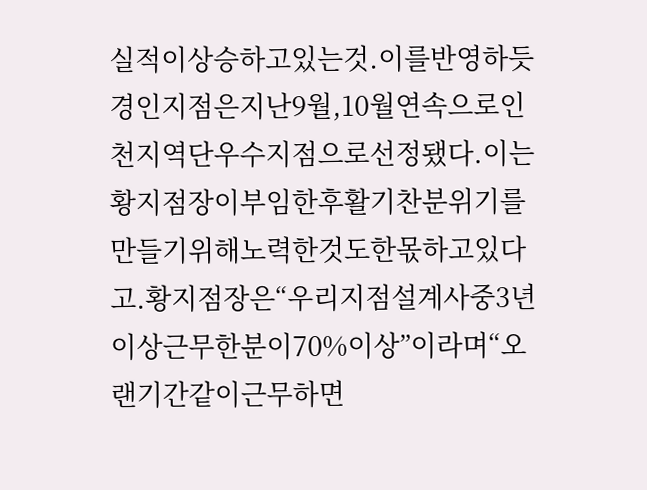실적이상승하고있는것.이를반영하듯경인지점은지난9월,10월연속으로인천지역단우수지점으로선정됐다.이는황지점장이부임한후활기찬분위기를만들기위해노력한것도한몫하고있다고.황지점장은“우리지점설계사중3년이상근무한분이70%이상”이라며“오랜기간같이근무하면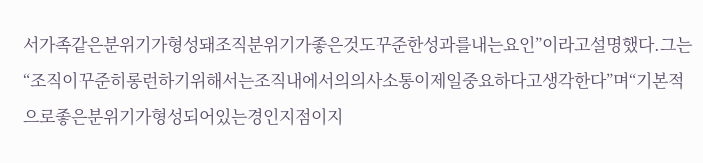서가족같은분위기가형성돼조직분위기가좋은것도꾸준한성과를내는요인”이라고설명했다.그는“조직이꾸준히롱런하기위해서는조직내에서의의사소통이제일중요하다고생각한다”며“기본적으로좋은분위기가형성되어있는경인지점이지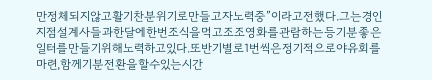만정체되지않고활기찬분위기로만들고자노력중”이라고전했다.그는경인지점설계사들과한달에한번조식을먹고조조영화를관람하는등기분좋은일터를만들기위해노력하고있다.또반기별로1번씩은정기적으로야유회를마련,함께기분전환을할수있는시간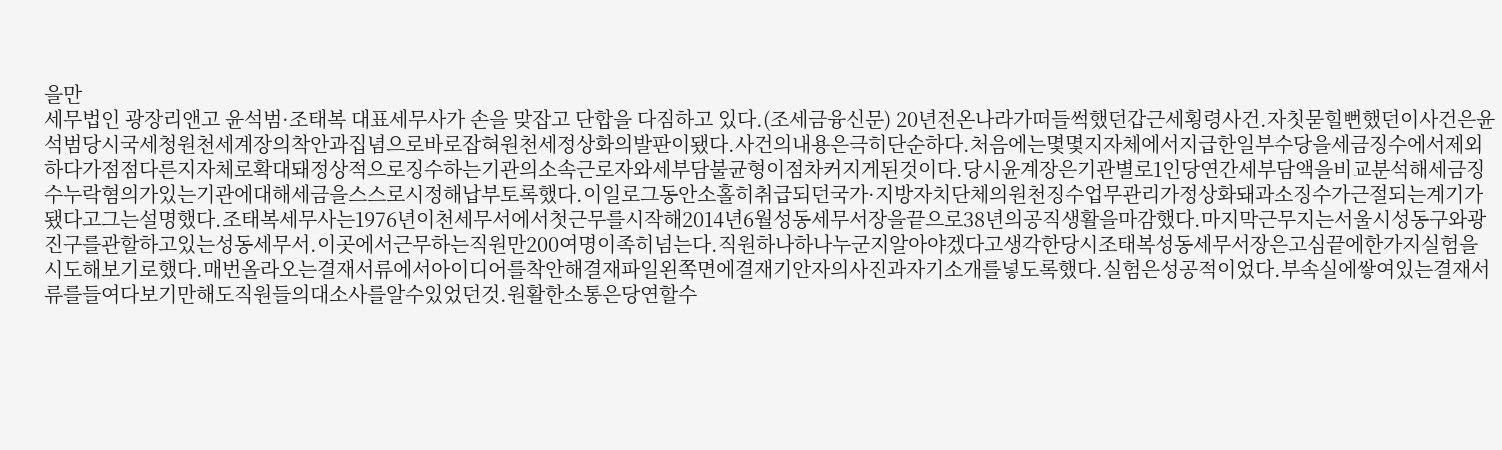을만
세무법인 광장리앤고 윤석범·조태복 대표세무사가 손을 맞잡고 단합을 다짐하고 있다.(조세금융신문) 20년전온나라가떠들썩했던갑근세횡령사건.자칫묻힐뻔했던이사건은윤석범당시국세청원천세계장의착안과집념으로바로잡혀원천세정상화의발판이됐다.사건의내용은극히단순하다.처음에는몇몇지자체에서지급한일부수당을세금징수에서제외하다가점점다른지자체로확대돼정상적으로징수하는기관의소속근로자와세부담불균형이점차커지게된것이다.당시윤계장은기관별로1인당연간세부담액을비교분석해세금징수누락혐의가있는기관에대해세금을스스로시정해납부토록했다.이일로그동안소홀히취급되던국가·지방자치단체의원천징수업무관리가정상화돼과소징수가근절되는계기가됐다고그는설명했다.조태복세무사는1976년이천세무서에서첫근무를시작해2014년6월성동세무서장을끝으로38년의공직생활을마감했다.마지막근무지는서울시성동구와광진구를관할하고있는성동세무서.이곳에서근무하는직원만200여명이족히넘는다.직원하나하나누군지알아야겠다고생각한당시조태복성동세무서장은고심끝에한가지실험을시도해보기로했다.매번올라오는결재서류에서아이디어를착안해결재파일왼쪽면에결재기안자의사진과자기소개를넣도록했다.실험은성공적이었다.부속실에쌓여있는결재서류를들여다보기만해도직원들의대소사를알수있었던것.원활한소통은당연할수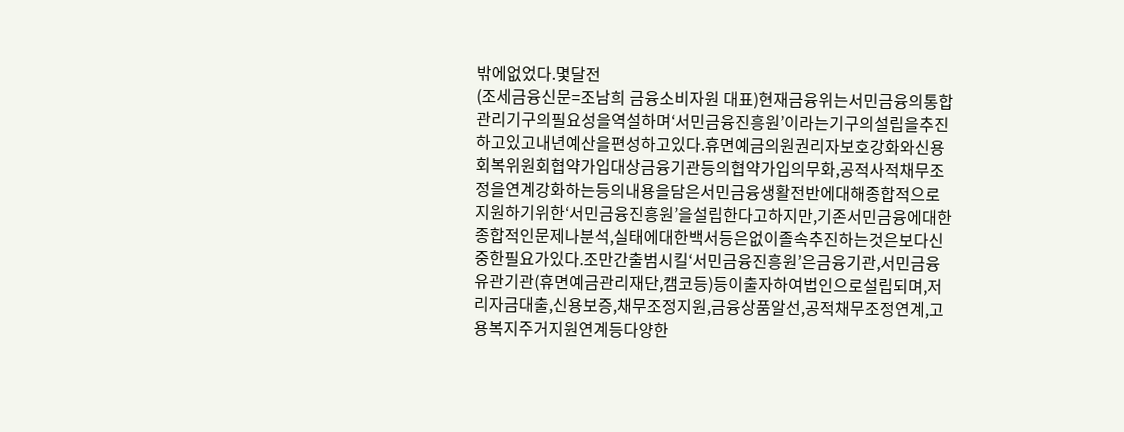밖에없었다.몇달전
(조세금융신문=조남희 금융소비자원 대표)현재금융위는서민금융의통합관리기구의필요성을역설하며‘서민금융진흥원’이라는기구의설립을추진하고있고내년예산을편성하고있다.휴면예금의원권리자보호강화와신용회복위원회협약가입대상금융기관등의협약가입의무화,공적사적채무조정을연계강화하는등의내용을담은서민금융생활전반에대해종합적으로지원하기위한‘서민금융진흥원’을설립한다고하지만,기존서민금융에대한종합적인문제나분석,실태에대한백서등은없이졸속추진하는것은보다신중한필요가있다.조만간출범시킬‘서민금융진흥원’은금융기관,서민금융유관기관(휴면예금관리재단,캠코등)등이출자하여법인으로설립되며,저리자금대출,신용보증,채무조정지원,금융상품알선,공적채무조정연계,고용복지주거지원연계등다양한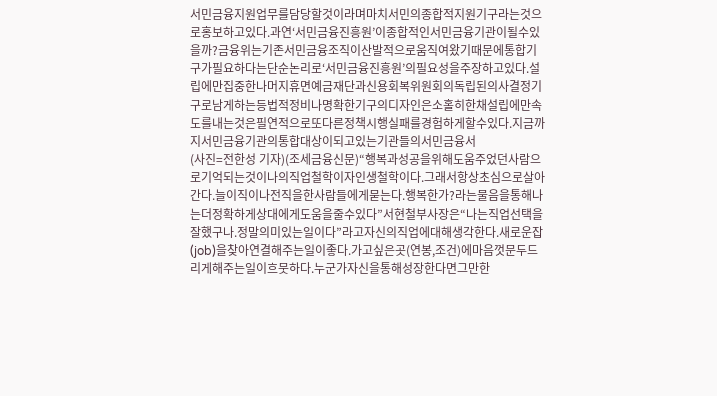서민금융지원업무를담당할것이라며마치서민의종합적지원기구라는것으로홍보하고있다.과연‘서민금융진흥원’이종합적인서민금융기관이될수있을까?금융위는기존서민금융조직이산발적으로움직여왔기때문에통합기구가필요하다는단순논리로‘서민금융진흥원’의필요성을주장하고있다.설립에만집중한나머지휴면예금재단과신용회복위원회의독립된의사결정기구로남게하는등법적정비나명확한기구의디자인은소홀히한채설립에만속도를내는것은필연적으로또다른정책시행실패를경험하게할수있다.지금까지서민금융기관의통합대상이되고있는기관들의서민금융서
(사진=전한성 기자)(조세금융신문)“행복과성공을위해도움주었던사람으로기억되는것이나의직업철학이자인생철학이다.그래서항상초심으로살아간다.늘이직이나전직을한사람들에게묻는다.행복한가?라는물음을통해나는더정확하게상대에게도움을줄수있다”서현철부사장은“나는직업선택을잘했구나.정말의미있는일이다”라고자신의직업에대해생각한다.새로운잡(job)을찾아연결해주는일이좋다.가고싶은곳(연봉,조건)에마음껏문두드리게해주는일이흐뭇하다.누군가자신을통해성장한다면그만한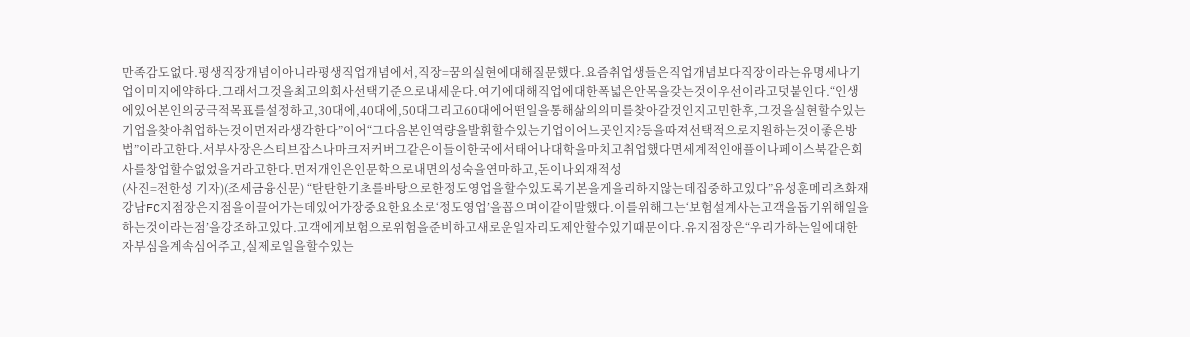만족감도없다.평생직장개념이아니라평생직업개념에서,직장=꿈의실현에대해질문했다.요즘취업생들은직업개념보다직장이라는유명세나기업이미지에약하다.그래서그것을최고의회사선택기준으로내세운다.여기에대해직업에대한폭넓은안목을갖는것이우선이라고덧붙인다.“인생에있어본인의궁극적목표를설정하고,30대에,40대에,50대그리고60대에어떤일을통해삶의의미를찾아갈것인지고민한후,그것을실현할수있는기업을찾아취업하는것이먼저라생각한다”이어“그다음본인역량을발휘할수있는기업이어느곳인지?등을따져선택적으로지원하는것이좋은방법”이라고한다.서부사장은스티브잡스나마크저커버그같은이들이한국에서태어나대학을마치고취업했다면세계적인애플이나페이스북같은회사를창업할수없었을거라고한다.먼저개인은인문학으로내면의성숙을연마하고,돈이나외재적성
(사진=전한성 기자)(조세금융신문) “탄탄한기초를바탕으로한정도영업을할수있도록기본을게을리하지않는데집중하고있다”유성훈메리츠화재강남FC지점장은지점을이끌어가는데있어가장중요한요소로‘정도영업’을꼽으며이같이말했다.이를위해그는‘보험설계사는고객을돕기위해일을하는것이라는점’을강조하고있다.고객에게보험으로위험을준비하고새로운일자리도제안할수있기때문이다.유지점장은“우리가하는일에대한자부심을계속심어주고,실제로일을할수있는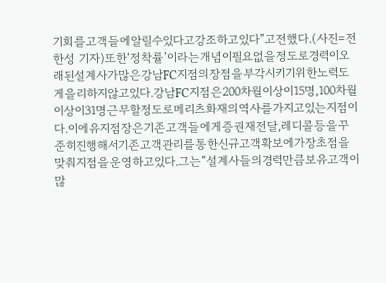기회를고객들에알릴수있다고강조하고있다”고전했다.(사진=전한성 기자)또한‘정착률’이라는개념이필요없을정도로경력이오래된설계사가많은강남FC지점의장점을부각시키기위한노력도게을리하지않고있다.강남FC지점은200차월이상이15명,100차월이상이31명근무할정도로메리츠화재의역사를가지고있는지점이다.이에유지점장은기존고객들에게증권재전달,레디콜등을꾸준히진행해서기존고객관리를통한신규고객확보에가장초점을맞춰지점을운영하고있다.그는“설계사들의경력만큼보유고객이많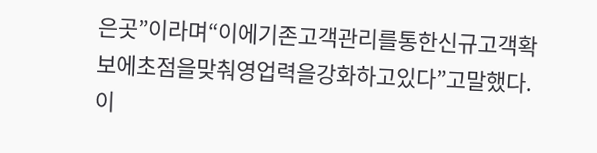은곳”이라며“이에기존고객관리를통한신규고객확보에초점을맞춰영업력을강화하고있다”고말했다.이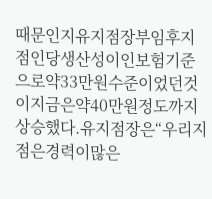때문인지유지점장부임후지점인당생산성이인보험기준으로약33만원수준이었던것이지금은약40만원정도까지상승했다.유지점장은“우리지점은경력이많은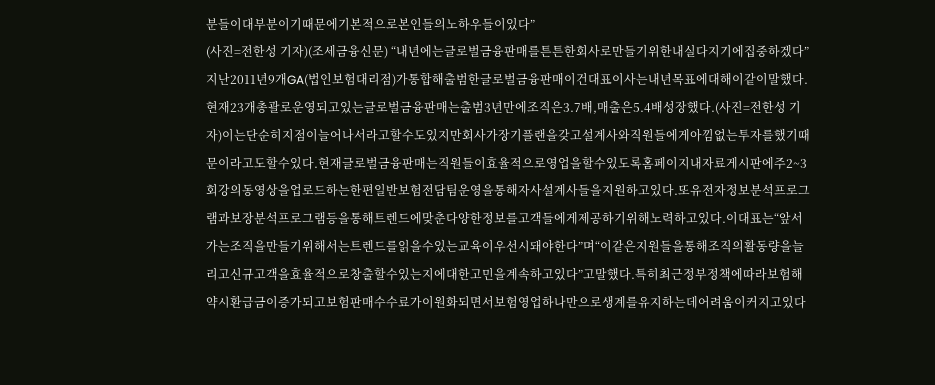분들이대부분이기때문에기본적으로본인들의노하우들이있다”
(사진=전한성 기자)(조세금융신문) “내년에는글로벌금융판매를튼튼한회사로만들기위한내실다지기에집중하겠다”지난2011년9개GA(법인보험대리점)가통합해출범한글로벌금융판매이건대표이사는내년목표에대해이같이말했다.현재23개총괄로운영되고있는글로벌금융판매는출범3년만에조직은3.7배,매출은5.4배성장했다.(사진=전한성 기자)이는단순히지점이늘어나서라고할수도있지만회사가장기플랜을갖고설계사와직원들에게아낌없는투자를했기때문이라고도할수있다.현재글로벌금융판매는직원들이효율적으로영업을할수있도록홈페이지내자료게시판에주2~3회강의동영상을업로드하는한편일반보험전담팀운영을통해자사설계사들을지원하고있다.또유전자정보분석프로그램과보장분석프로그램등을통해트렌드에맞춘다양한정보를고객들에게제공하기위해노력하고있다.이대표는“앞서가는조직을만들기위해서는트렌드를읽을수있는교육이우선시돼야한다”며“이같은지원들을통해조직의활동량을늘리고신규고객을효율적으로창출할수있는지에대한고민을계속하고있다”고말했다.특히최근정부정책에따라보험해약시환급금이증가되고보험판매수수료가이원화되면서보험영업하나만으로생계를유지하는데어려움이커지고있다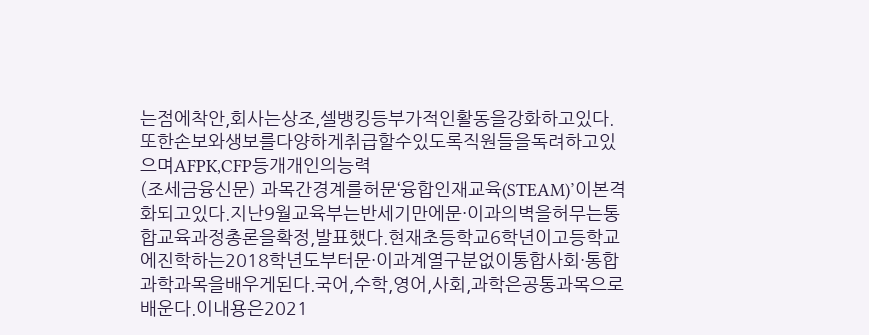는점에착안,회사는상조,셀뱅킹등부가적인활동을강화하고있다.또한손보와생보를다양하게취급할수있도록직원들을독려하고있으며AFPK,CFP등개개인의능력
(조세금융신문) 과목간경계를허문‘융합인재교육(STEAM)’이본격화되고있다.지난9월교육부는반세기만에문·이과의벽을허무는통합교육과정총론을확정,발표했다.현재초등학교6학년이고등학교에진학하는2018학년도부터문·이과계열구분없이통합사회·통합과학과목을배우게된다.국어,수학,영어,사회,과학은공통과목으로배운다.이내용은2021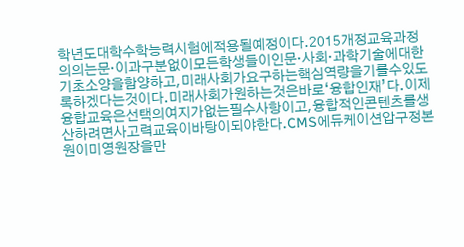학년도대학수학능력시험에적용될예정이다.2015개정교육과정의의는문·이과구분없이모든학생들이인문·사회·과학기술에대한기초소양을함양하고,미래사회가요구하는핵심역량을기를수있도록하겠다는것이다.미래사회가원하는것은바로‘융합인재’다.이제융합교육은선택의여지가없는필수사항이고,융합적인콘텐츠를생산하려면사고력교육이바탕이되야한다.CMS에듀케이션압구정본원이미영원장을만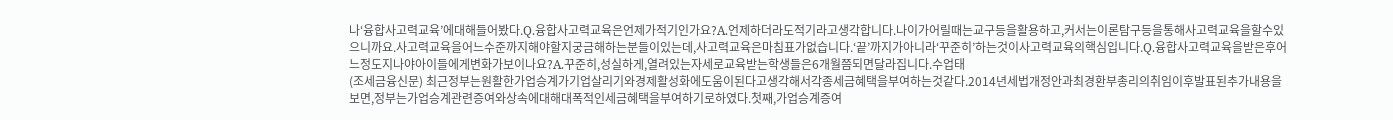나‘융합사고력교육’에대해들어봤다.Q.융합사고력교육은언제가적기인가요?A.언제하더라도적기라고생각합니다.나이가어릴때는교구등을활용하고,커서는이론탐구등을통해사고력교육을할수있으니까요.사고력교육을어느수준까지해야할지궁금해하는분들이있는데,사고력교육은마침표가없습니다.‘끝’까지가아니라‘꾸준히’하는것이사고력교육의핵심입니다.Q.융합사고력교육을받은후어느정도지나야아이들에게변화가보이나요?A.꾸준히,성실하게,열려있는자세로교육받는학생들은6개월쯤되면달라집니다.수업태
(조세금융신문) 최근정부는원활한가업승계가기업살리기와경제활성화에도움이된다고생각해서각종세금혜택을부여하는것같다.2014년세법개정안과최경환부총리의취임이후발표된추가내용을보면,정부는가업승계관련증여와상속에대해대폭적인세금혜택을부여하기로하였다.첫째,가업승계증여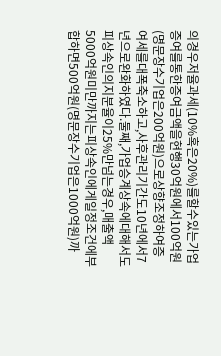의경우저율과세(10%혹은20%)를할수있는가업증여를통한증여금액을현행30억원에서100억원(명문장수기업은200억원)으로상향조정하여증여세를대폭축소하고,사후관리기간도10년에서7년으로완화하였다.둘째,가업승계상속에대해서도피상속인의지분율이25%만넘는경우,매출액5000억원미만까지는피상속인에게일정조건에부합하면500억원(명문장수기업은1000억원)까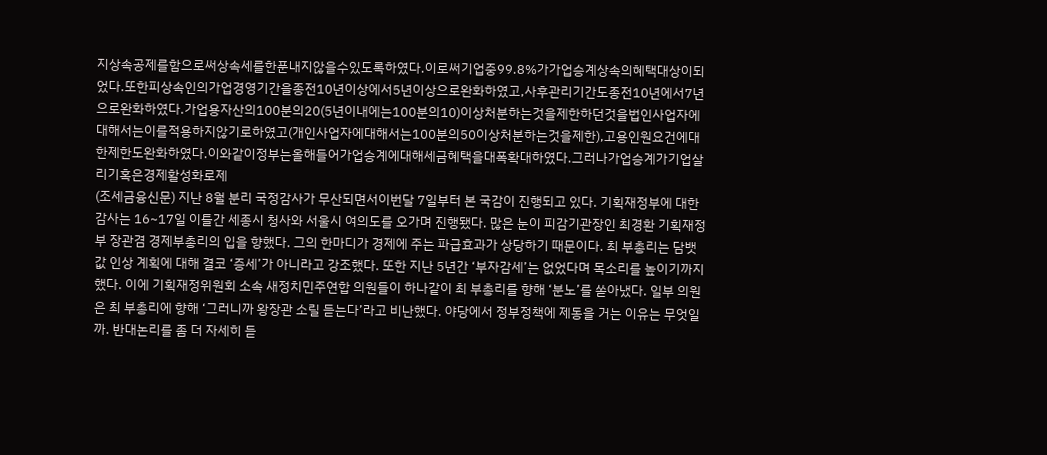지상속공제를함으로써상속세를한푼내지않을수있도록하였다.이로써기업중99.8%가가업승계상속의혜택대상이되었다.또한피상속인의가업경영기간을종전10년이상에서5년이상으로완화하였고,사후관리기간도종전10년에서7년으로완화하였다.가업용자산의100분의20(5년이내에는100분의10)이상처분하는것을제한하던것을법인사업자에대해서는이를적용하지않기로하였고(개인사업자에대해서는100분의50이상처분하는것을제한),고용인원요건에대한제한도완화하였다.이와같이정부는올해들어가업승계에대해세금혜택을대폭확대하였다.그러나가업승계가기업살리기혹은경제활성화로제
(조세금융신문) 지난 8월 분리 국정감사가 무산되면서이번달 7일부터 본 국감이 진행되고 있다. 기획재정부에 대한 감사는 16~17일 이틀간 세종시 청사와 서울시 여의도를 오가며 진행됐다. 많은 눈이 피감기관장인 최경환 기획재정부 장관겸 경제부총리의 입을 향했다. 그의 한마디가 경제에 주는 파급효과가 상당하기 때문이다. 최 부총리는 담뱃값 인상 계획에 대해 결코 ‘증세’가 아니라고 강조했다. 또한 지난 5년간 ‘부자감세’는 없었다며 목소리를 높이기까지 했다. 이에 기획재정위원회 소속 새정치민주연합 의원들이 하나같이 최 부총리를 향해 ‘분노’를 쏟아냈다. 일부 의원은 최 부총리에 향해 ‘그러니까 왕장관 소릴 듣는다’라고 비난했다. 야당에서 정부정책에 제동을 거는 이유는 무엇일까. 반대논리를 좀 더 자세히 듣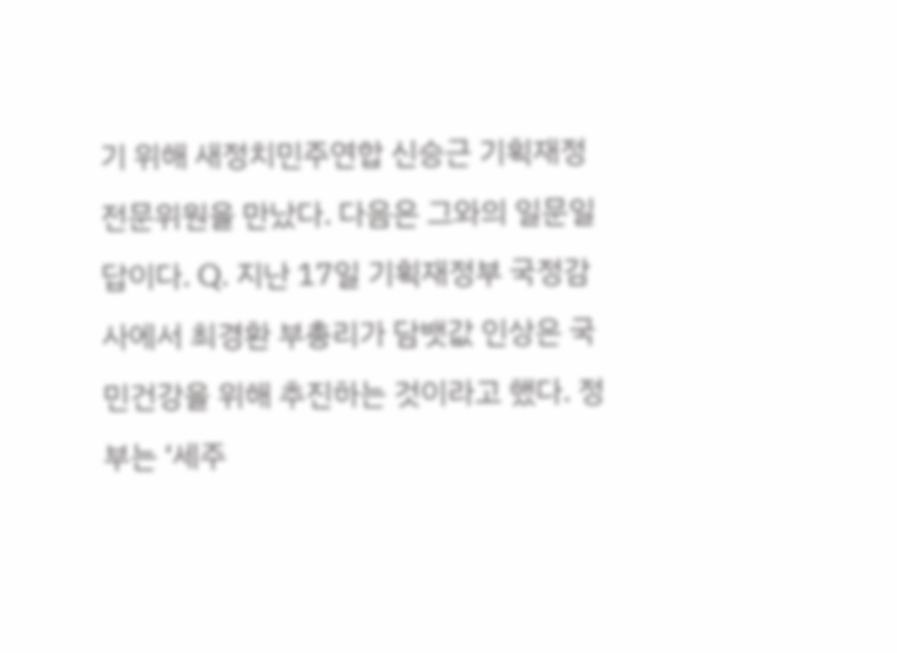기 위해 새정치민주연합 신승근 기획재정 전문위원을 만났다. 다음은 그와의 일문일답이다. Q. 지난 17일 기획재정부 국정감사에서 최경환 부총리가 담뱃값 인상은 국민건강을 위해 추진하는 것이라고 했다. 정부는 ‘세주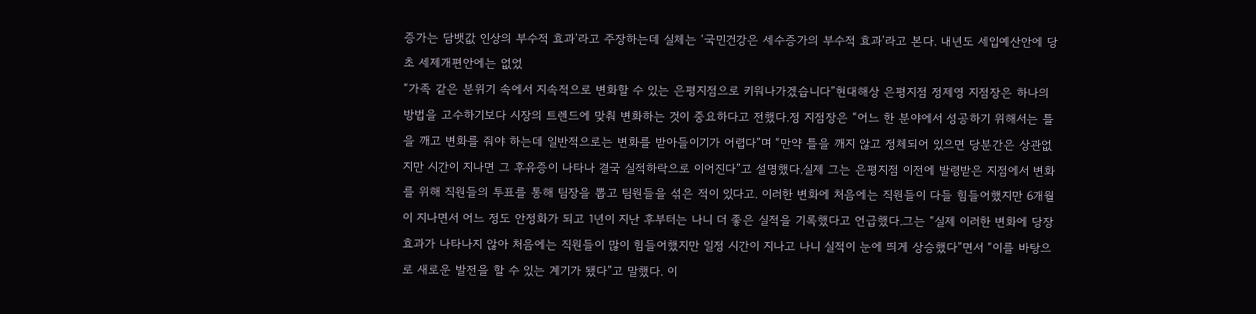증가는 담뱃값 인상의 부수적 효과’라고 주장하는데 실체는 ‘국민건강은 세수증가의 부수적 효과’라고 본다. 내년도 세입예산안에 당초 세제개편안에는 없었
“가족 같은 분위기 속에서 지속적으로 변화할 수 있는 은평지점으로 키워나가겠습니다”현대해상 은평지점 정제영 지점장은 하나의 방법을 고수하기보다 시장의 트렌드에 맞춰 변화하는 것이 중요하다고 전했다.정 지점장은 “어느 한 분야에서 성공하기 위해서는 틀을 깨고 변화를 줘야 하는데 일반적으로는 변화를 받아들이기가 어렵다”며 “만약 틀을 깨지 않고 정체되어 있으면 당분간은 상관없지만 시간이 지나면 그 후유증이 나타나 결국 실적하락으로 이어진다”고 설명했다.실제 그는 은평지점 이전에 발령받은 지점에서 변화를 위해 직원들의 투표를 통해 팀장을 뽑고 팀원들을 섞은 적이 있다고. 이러한 변화에 처음에는 직원들이 다들 힘들어했지만 6개월이 지나면서 어느 정도 안정화가 되고 1년이 지난 후부터는 나니 더 좋은 실적을 기록했다고 언급했다.그는 “실제 이러한 변화에 당장 효과가 나타나지 않아 처음에는 직원들이 많이 힘들어했지만 일정 시간이 지나고 나니 실적이 눈에 띄게 상승했다”면서 “이를 바탕으로 새로운 발전을 할 수 있는 계기가 됐다”고 말했다. 이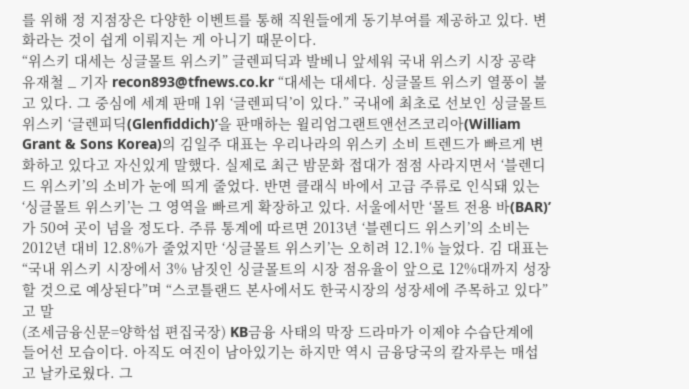를 위해 정 지점장은 다양한 이벤트를 통해 직원들에게 동기부여를 제공하고 있다. 변화라는 것이 쉽게 이뤄지는 게 아니기 때문이다.
“위스키 대세는 싱글몰트 위스키” 글렌피딕과 발베니 앞세워 국내 위스키 시장 공략 유재철 _ 기자 recon893@tfnews.co.kr “대세는 대세다. 싱글몰트 위스키 열풍이 불고 있다. 그 중심에 세계 판매 1위 ‘글렌피딕’이 있다.” 국내에 최초로 선보인 싱글몰트 위스키 ‘글렌피딕(Glenfiddich)’을 판매하는 윌리엄그랜트앤선즈코리아(William Grant & Sons Korea)의 김일주 대표는 우리나라의 위스키 소비 트렌드가 빠르게 변화하고 있다고 자신있게 말했다. 실제로 최근 밤문화 접대가 점점 사라지면서 ‘블렌디드 위스키’의 소비가 눈에 띄게 줄었다. 반면 클래식 바에서 고급 주류로 인식돼 있는 ‘싱글몰트 위스키’는 그 영역을 빠르게 확장하고 있다. 서울에서만 ‘몰트 전용 바(BAR)’가 50여 곳이 넘을 정도다. 주류 통계에 따르면 2013년 ‘블렌디드 위스키’의 소비는 2012년 대비 12.8%가 줄었지만 ‘싱글몰트 위스키’는 오히려 12.1% 늘었다. 김 대표는 “국내 위스키 시장에서 3% 남짓인 싱글몰트의 시장 점유율이 앞으로 12%대까지 성장할 것으로 예상된다”며 “스코틀랜드 본사에서도 한국시장의 성장세에 주목하고 있다”고 말
(조세금융신문=양학섭 편집국장) KB금융 사태의 막장 드라마가 이제야 수습단계에 들어선 모습이다. 아직도 여진이 남아있기는 하지만 역시 금융당국의 칼자루는 매섭고 날카로웠다. 그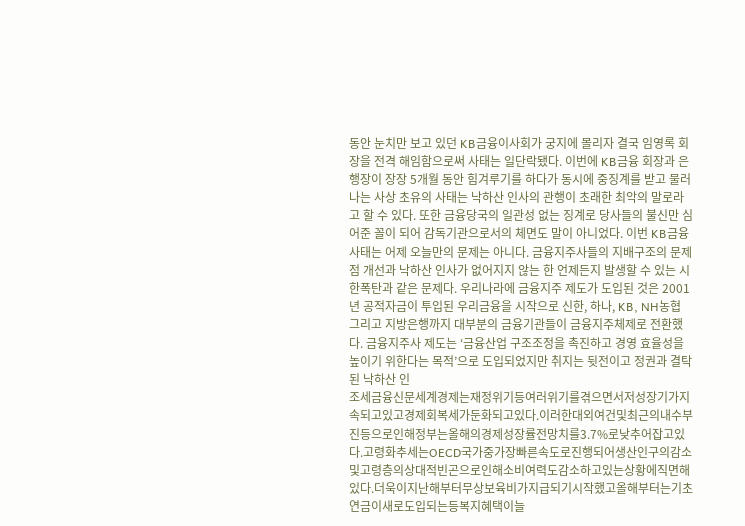동안 눈치만 보고 있던 KB금융이사회가 궁지에 몰리자 결국 임영록 회장을 전격 해임함으로써 사태는 일단락됐다. 이번에 KB금융 회장과 은행장이 장장 5개월 동안 힘겨루기를 하다가 동시에 중징계를 받고 물러나는 사상 초유의 사태는 낙하산 인사의 관행이 초래한 최악의 말로라고 할 수 있다. 또한 금융당국의 일관성 없는 징계로 당사들의 불신만 심어준 꼴이 되어 감독기관으로서의 체면도 말이 아니었다. 이번 KB금융 사태는 어제 오늘만의 문제는 아니다. 금융지주사들의 지배구조의 문제점 개선과 낙하산 인사가 없어지지 않는 한 언제든지 발생할 수 있는 시한폭탄과 같은 문제다. 우리나라에 금융지주 제도가 도입된 것은 2001년 공적자금이 투입된 우리금융을 시작으로 신한, 하나, KB, NH농협 그리고 지방은행까지 대부분의 금융기관들이 금융지주체제로 전환했다. 금융지주사 제도는 ‘금융산업 구조조정을 촉진하고 경영 효율성을 높이기 위한다는 목적’으로 도입되었지만 취지는 뒷전이고 정권과 결탁된 낙하산 인
조세금융신문세계경제는재정위기등여러위기를겪으면서저성장기가지속되고있고경제회복세가둔화되고있다.이러한대외여건및최근의내수부진등으로인해정부는올해의경제성장률전망치를3.7%로낮추어잡고있다.고령화추세는OECD국가중가장빠른속도로진행되어생산인구의감소및고령층의상대적빈곤으로인해소비여력도감소하고있는상황에직면해있다.더욱이지난해부터무상보육비가지급되기시작했고올해부터는기초연금이새로도입되는등복지혜택이늘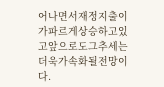어나면서재정지출이가파르게상승하고있고앞으로도그추세는더욱가속화될전망이다.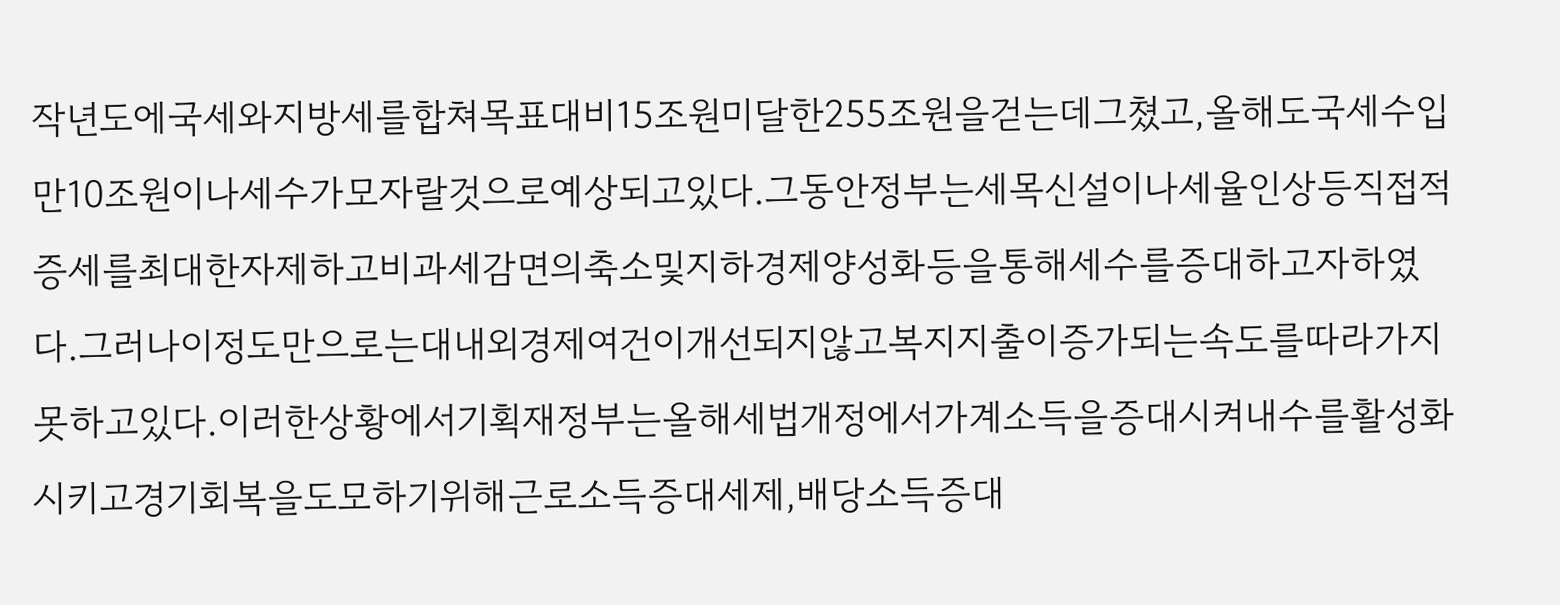작년도에국세와지방세를합쳐목표대비15조원미달한255조원을걷는데그쳤고,올해도국세수입만10조원이나세수가모자랄것으로예상되고있다.그동안정부는세목신설이나세율인상등직접적증세를최대한자제하고비과세감면의축소및지하경제양성화등을통해세수를증대하고자하였다.그러나이정도만으로는대내외경제여건이개선되지않고복지지출이증가되는속도를따라가지못하고있다.이러한상황에서기획재정부는올해세법개정에서가계소득을증대시켜내수를활성화시키고경기회복을도모하기위해근로소득증대세제,배당소득증대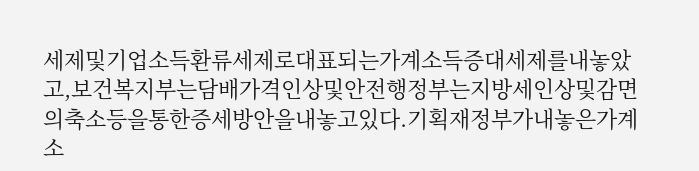세제및기업소득환류세제로대표되는가계소득증대세제를내놓았고,보건복지부는담배가격인상및안전행정부는지방세인상및감면의축소등을통한증세방안을내놓고있다.기획재정부가내놓은가계소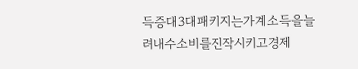득증대3대패키지는가계소득을늘려내수소비를진작시키고경제